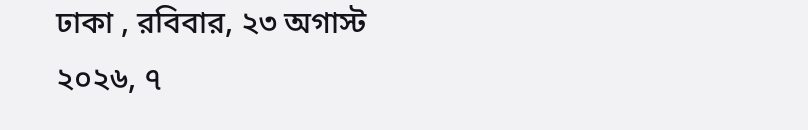ঢাকা , রবিবার, ২৩ অগাস্ট ২০২৬, ৭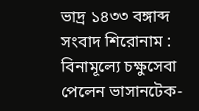ভাদ্র ১৪৩৩ বঙ্গাব্দ
সংবাদ শিরোনাম :
বিনামূল্যে চক্ষুসেবা পেলেন ভাসানটেক-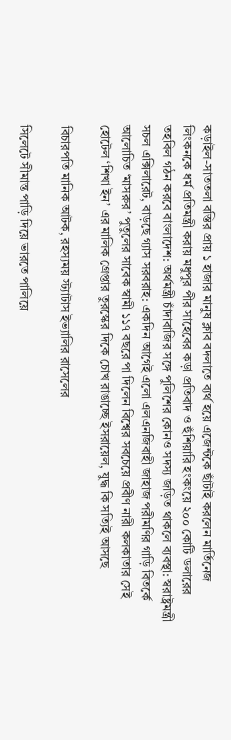কড়াইল-সাততলা বস্তির প্রায় ১ হাজার মানুষ ক্লাব বদলাতে ব্যর্থ হয়ে এজেন্টকে ছাঁটাই করলেন মার্তিনেজ লিংকনকে ধর্ম প্রতিমন্ত্রী করায় মধুপুর পীর সাহেবের কড়া প্রতিবাদ ও হুঁশিয়ারি হংকংয়ে ২০০ কোটি ডলারের তহবিল গঠন করবে বাংলাদেশ: অর্থমন্ত্রী চাঁদাবাজির সঙ্গে পুলিশের কোনও সদস্য জড়িত থাকলে ব্যবস্থা: স্বরাষ্ট্রমন্ত্রী সচল এক্সিলারেট, বাড়ছে গ্যাস সরবরাহ: একদিন আগেই এলো এলএনজিবাহী জাহাজ পরীমণির গাড়ি বিতর্কে আলোচিত ‘মাসরুর’ পুতুলের সাবেক স্বামী ১১৭ বছরে পা দিলেন বিশ্বের সবচেয়ে প্রবীণ নারী কলকাতার সেই হোটেল ‘শিখা ইন’ এর মালিক গ্রেপ্তার তুরস্কের দিকে চোখ রাঙাচ্ছে ইসরায়েল, যুদ্ধ কি সত্যিই আসছে

বিচারপতি মানিক আটক, রহস্যময় স্ট্যাটাস ইভ্যালির রাসেলের

সিলেটে সীমান্ত পাড়ি দিয়ে ভারতে পালিয়ে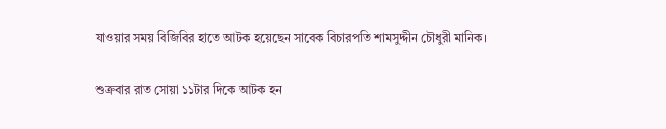যাওয়ার সময় বিজিবির হাতে আটক হয়েছেন সাবেক বিচারপতি শামসুদ্দীন চৌধুরী মানিক।

শুক্রবার রাত সোয়া ১১টার দিকে আটক হন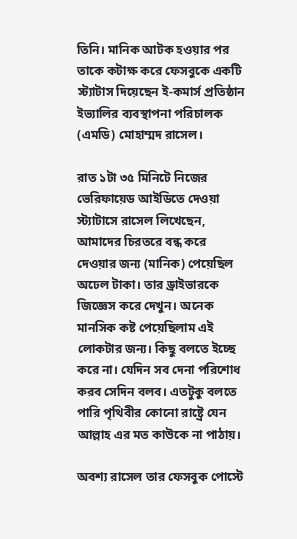তিনি। মানিক আটক হওয়ার পর তাকে কটাক্ষ করে ফেসবুকে একটি স্ট্যাটাস দিয়েছেন ই-কমার্স প্রতিষ্ঠান ইভ্যালির ব্যবস্থাপনা পরিচালক (এমডি) মোহাম্মদ রাসেল।

রাত ১টা ৩৫ মিনিটে নিজের ভেরিফায়েড আইডিতে দেওয়া স্ট্যাটাসে রাসেল লিখেছেন, আমাদের চিরতরে বন্ধ করে দেওয়ার জন্য (মানিক) পেয়েছিল অঢেল টাকা। তার ড্রাইভারকে জিজ্ঞেস করে দেখুন। অনেক মানসিক কষ্ট পেয়েছিলাম এই লোকটার জন্য। কিছু বলতে ইচ্ছে করে না। যেদিন সব দেনা পরিশোধ করব সেদিন বলব। এতটুকু বলতে পারি পৃথিবীর কোনো রাষ্ট্রে যেন আল্লাহ এর মত কাউকে না পাঠায়।

অবশ্য রাসেল তার ফেসবুক পোস্টে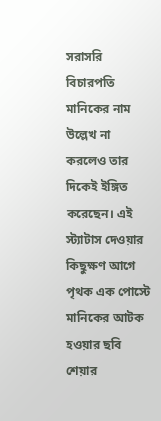সরাসরি বিচারপতি মানিকের নাম উল্লেখ না করলেও তার দিকেই ইঙ্গিত করেছেন। এই স্ট্যাটাস দেওয়ার কিছুক্ষণ আগে পৃথক এক পোস্টে মানিকের আটক হওয়ার ছবি শেয়ার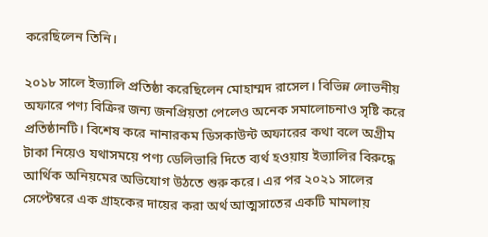করেছিলেন তিনি।

২০১৮ সালে ইভ্যালি প্রতিষ্ঠা করেছিলেন মোহাম্মদ রাসেল। বিভিন্ন লোভনীয় অফারে পণ্য বিক্রির জন্য জনপ্রিয়তা পেলেও অনেক সমালোচনাও সৃষ্টি করে প্রতিষ্ঠানটি। বিশেষ করে নানারকম ডিসকাউন্ট অফারের কথা বলে অগ্রীম টাকা নিয়েও যথাসময়ে পণ্য ডেলিভারি দিতে ব্যর্থ হওয়ায় ইভ্যালির বিরুদ্ধে আর্থিক অনিয়মের অভিযোগ উঠতে শুরু করে। এর পর ২০২১ সালের সেপ্টেম্বরে এক গ্রাহকের দায়ের করা অর্থ আত্মসাতের একটি মামলায়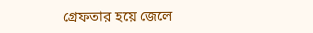গ্রেফতার হয়ে জেলে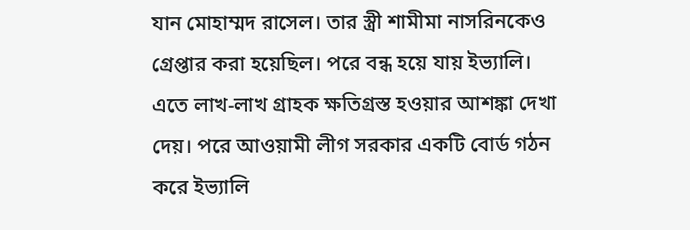যান মোহাম্মদ রাসেল। তার স্ত্রী শামীমা নাসরিনকেও গ্রেপ্তার করা হয়েছিল। পরে বন্ধ হয়ে যায় ইভ্যালি। এতে লাখ-লাখ গ্রাহক ক্ষতিগ্রস্ত হওয়ার আশঙ্কা দেখা দেয়। পরে আওয়ামী লীগ সরকার একটি বোর্ড গঠন করে ইভ্যালি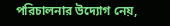পরিচালনার উদ্যোগ নেয়,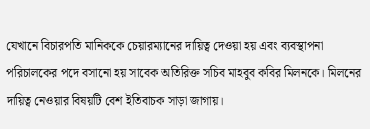যেখানে বিচারপতি মানিককে চেয়ারম্যানের দায়িত্ব দেওয়া হয় এবং ব্যবস্থাপনা পরিচালকের পদে বসানো হয় সাবেক অতিরিক্ত সচিব মাহবুব কবির মিলনকে। মিলনের দায়িত্ব নেওয়ার বিষয়টি বেশ ইতিবাচক সাড়া জাগায়।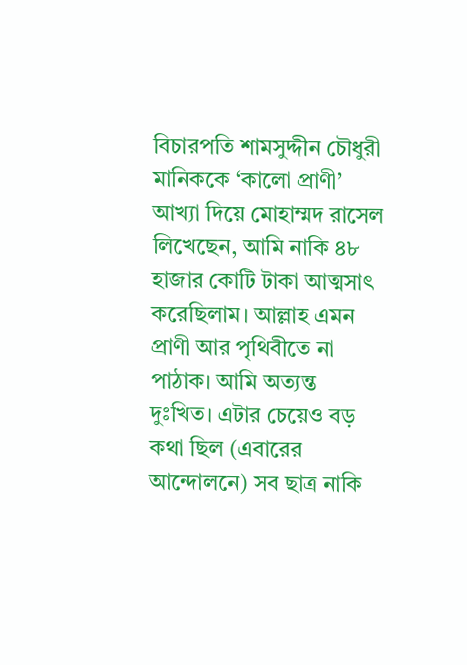বিচারপতি শামসুদ্দীন চৌধুরী মানিককে ‘কালো প্রাণী’ আখ্যা দিয়ে মোহাম্মদ রাসেল লিখেছেন, আমি নাকি ৪৮ হাজার কোটি টাকা আত্মসাৎ করেছিলাম। আল্লাহ এমন প্রাণী আর পৃথিবীতে না পাঠাক। আমি অত্যন্ত দুঃখিত। এটার চেয়েও বড় কথা ছিল (এবারের আন্দোলনে) সব ছাত্র নাকি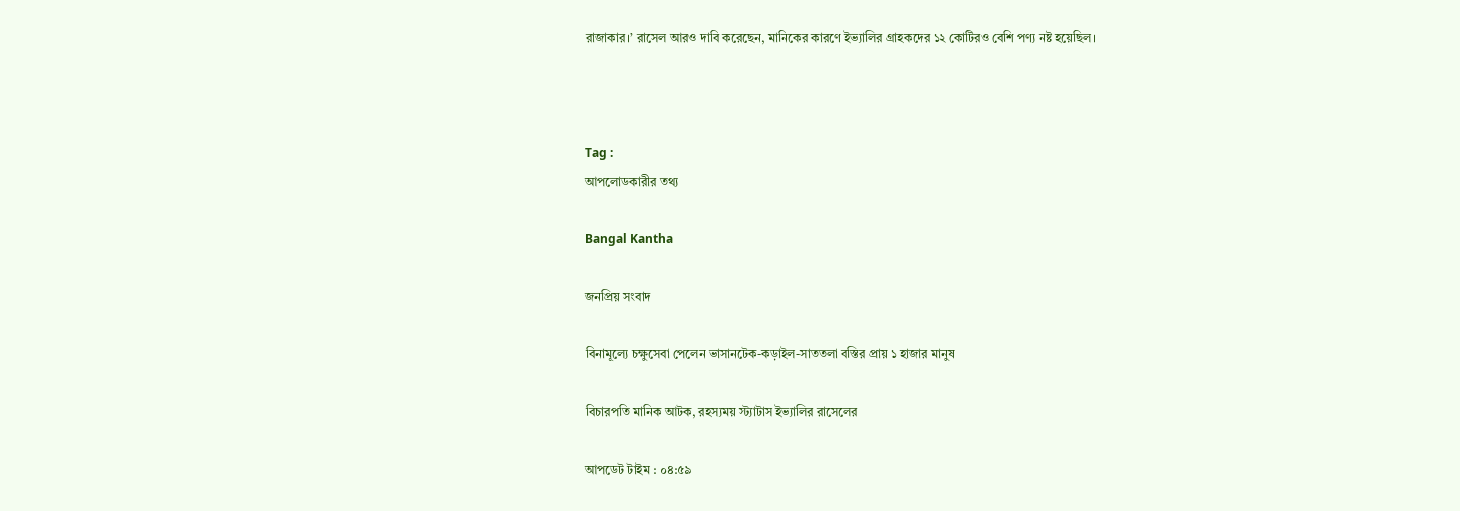রাজাকার।’ রাসেল আরও দাবি করেছেন, মানিকের কারণে ইভ্যালির গ্রাহকদের ১২ কোটিরও বেশি পণ্য নষ্ট হয়েছিল।



Tag :
আপলোডকারীর তথ্য

Bangal Kantha

জনপ্রিয় সংবাদ

বিনামূল্যে চক্ষুসেবা পেলেন ভাসানটেক-কড়াইল-সাততলা বস্তির প্রায় ১ হাজার মানুষ

বিচারপতি মানিক আটক, রহস্যময় স্ট্যাটাস ইভ্যালির রাসেলের

আপডেট টাইম : ০৪:৫৯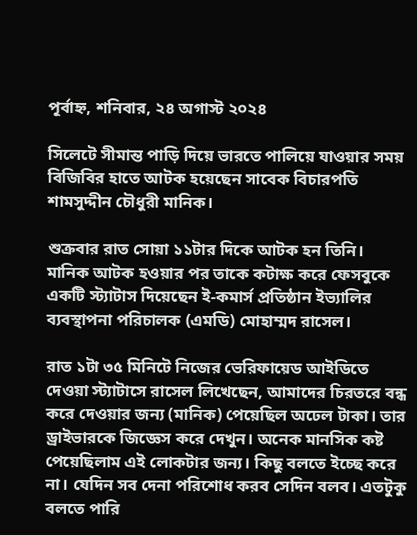পূর্বাহ্ন, শনিবার, ২৪ অগাস্ট ২০২৪

সিলেটে সীমান্ত পাড়ি দিয়ে ভারতে পালিয়ে যাওয়ার সময় বিজিবির হাতে আটক হয়েছেন সাবেক বিচারপতি শামসুদ্দীন চৌধুরী মানিক।

শুক্রবার রাত সোয়া ১১টার দিকে আটক হন তিনি। মানিক আটক হওয়ার পর তাকে কটাক্ষ করে ফেসবুকে একটি স্ট্যাটাস দিয়েছেন ই-কমার্স প্রতিষ্ঠান ইভ্যালির ব্যবস্থাপনা পরিচালক (এমডি) মোহাম্মদ রাসেল।

রাত ১টা ৩৫ মিনিটে নিজের ভেরিফায়েড আইডিতে দেওয়া স্ট্যাটাসে রাসেল লিখেছেন, আমাদের চিরতরে বন্ধ করে দেওয়ার জন্য (মানিক) পেয়েছিল অঢেল টাকা। তার ড্রাইভারকে জিজ্ঞেস করে দেখুন। অনেক মানসিক কষ্ট পেয়েছিলাম এই লোকটার জন্য। কিছু বলতে ইচ্ছে করে না। যেদিন সব দেনা পরিশোধ করব সেদিন বলব। এতটুকু বলতে পারি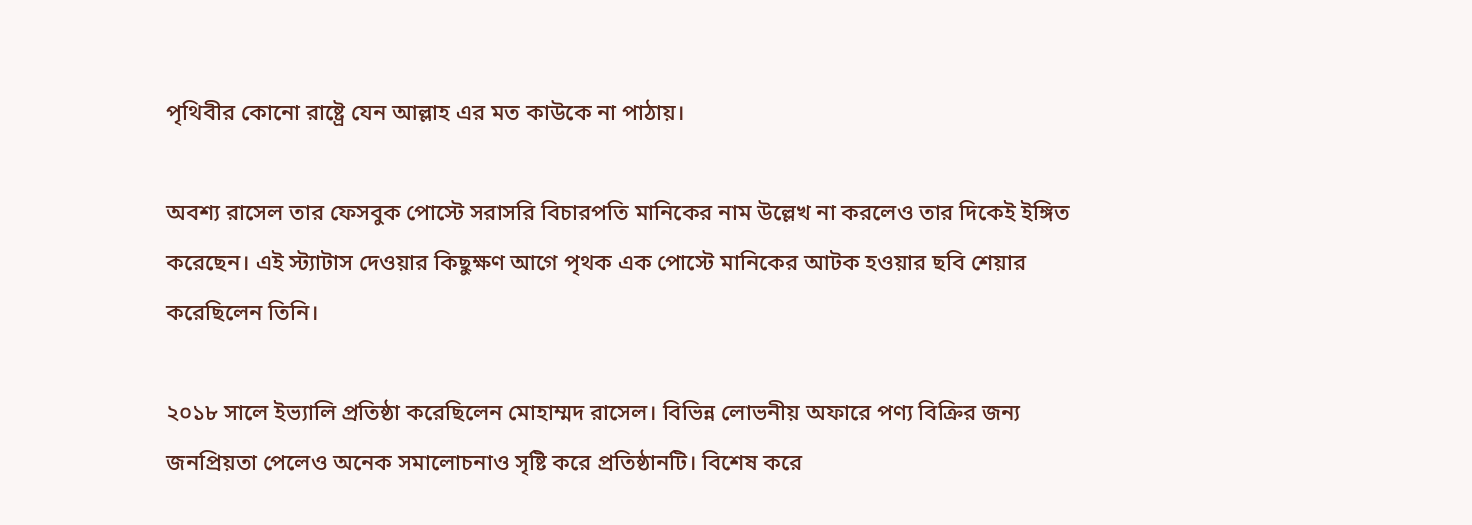পৃথিবীর কোনো রাষ্ট্রে যেন আল্লাহ এর মত কাউকে না পাঠায়।

অবশ্য রাসেল তার ফেসবুক পোস্টে সরাসরি বিচারপতি মানিকের নাম উল্লেখ না করলেও তার দিকেই ইঙ্গিত করেছেন। এই স্ট্যাটাস দেওয়ার কিছুক্ষণ আগে পৃথক এক পোস্টে মানিকের আটক হওয়ার ছবি শেয়ার করেছিলেন তিনি।

২০১৮ সালে ইভ্যালি প্রতিষ্ঠা করেছিলেন মোহাম্মদ রাসেল। বিভিন্ন লোভনীয় অফারে পণ্য বিক্রির জন্য জনপ্রিয়তা পেলেও অনেক সমালোচনাও সৃষ্টি করে প্রতিষ্ঠানটি। বিশেষ করে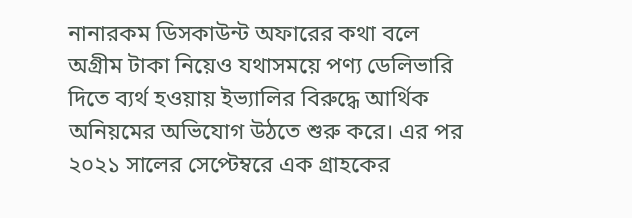নানারকম ডিসকাউন্ট অফারের কথা বলে অগ্রীম টাকা নিয়েও যথাসময়ে পণ্য ডেলিভারি দিতে ব্যর্থ হওয়ায় ইভ্যালির বিরুদ্ধে আর্থিক অনিয়মের অভিযোগ উঠতে শুরু করে। এর পর ২০২১ সালের সেপ্টেম্বরে এক গ্রাহকের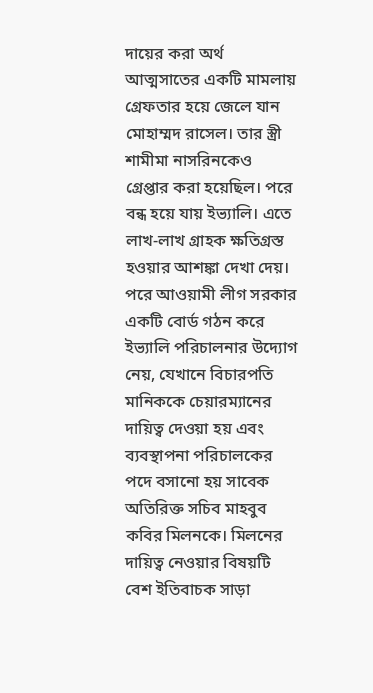দায়ের করা অর্থ আত্মসাতের একটি মামলায় গ্রেফতার হয়ে জেলে যান মোহাম্মদ রাসেল। তার স্ত্রী শামীমা নাসরিনকেও গ্রেপ্তার করা হয়েছিল। পরে বন্ধ হয়ে যায় ইভ্যালি। এতে লাখ-লাখ গ্রাহক ক্ষতিগ্রস্ত হওয়ার আশঙ্কা দেখা দেয়। পরে আওয়ামী লীগ সরকার একটি বোর্ড গঠন করে ইভ্যালি পরিচালনার উদ্যোগ নেয়, যেখানে বিচারপতি মানিককে চেয়ারম্যানের দায়িত্ব দেওয়া হয় এবং ব্যবস্থাপনা পরিচালকের পদে বসানো হয় সাবেক অতিরিক্ত সচিব মাহবুব কবির মিলনকে। মিলনের দায়িত্ব নেওয়ার বিষয়টি বেশ ইতিবাচক সাড়া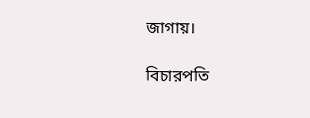জাগায়।

বিচারপতি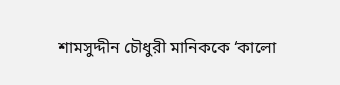শামসুদ্দীন চৌধুরী মানিককে ‘কালো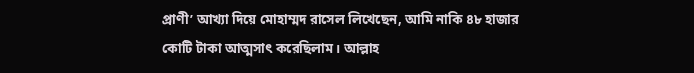প্রাণী’ আখ্যা দিয়ে মোহাম্মদ রাসেল লিখেছেন, আমি নাকি ৪৮ হাজার কোটি টাকা আত্মসাৎ করেছিলাম। আল্লাহ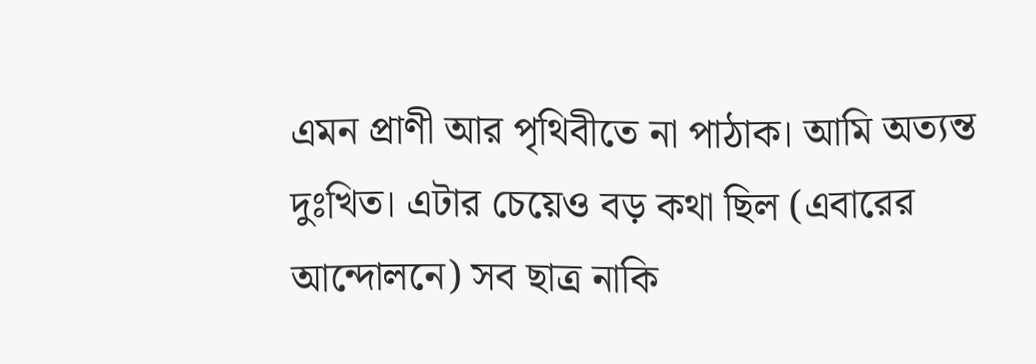এমন প্রাণী আর পৃথিবীতে না পাঠাক। আমি অত্যন্ত দুঃখিত। এটার চেয়েও বড় কথা ছিল (এবারের আন্দোলনে) সব ছাত্র নাকি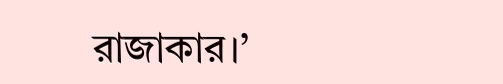রাজাকার।’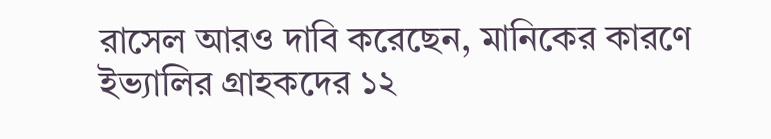রাসেল আরও দাবি করেছেন, মানিকের কারণে ইভ্যালির গ্রাহকদের ১২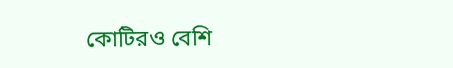কোটিরও বেশি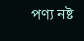পণ্য নষ্ট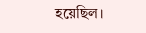হয়েছিল।